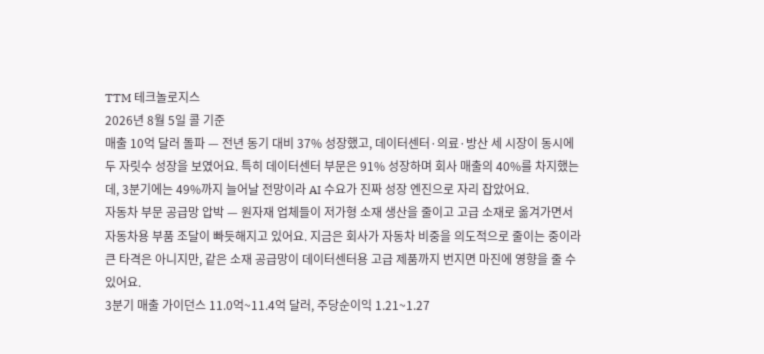TTM 테크놀로지스
2026년 8월 5일 콜 기준
매출 10억 달러 돌파 — 전년 동기 대비 37% 성장했고, 데이터센터·의료·방산 세 시장이 동시에 두 자릿수 성장을 보였어요. 특히 데이터센터 부문은 91% 성장하며 회사 매출의 40%를 차지했는데, 3분기에는 49%까지 늘어날 전망이라 AI 수요가 진짜 성장 엔진으로 자리 잡았어요.
자동차 부문 공급망 압박 — 원자재 업체들이 저가형 소재 생산을 줄이고 고급 소재로 옮겨가면서 자동차용 부품 조달이 빠듯해지고 있어요. 지금은 회사가 자동차 비중을 의도적으로 줄이는 중이라 큰 타격은 아니지만, 같은 소재 공급망이 데이터센터용 고급 제품까지 번지면 마진에 영향을 줄 수 있어요.
3분기 매출 가이던스 11.0억~11.4억 달러, 주당순이익 1.21~1.27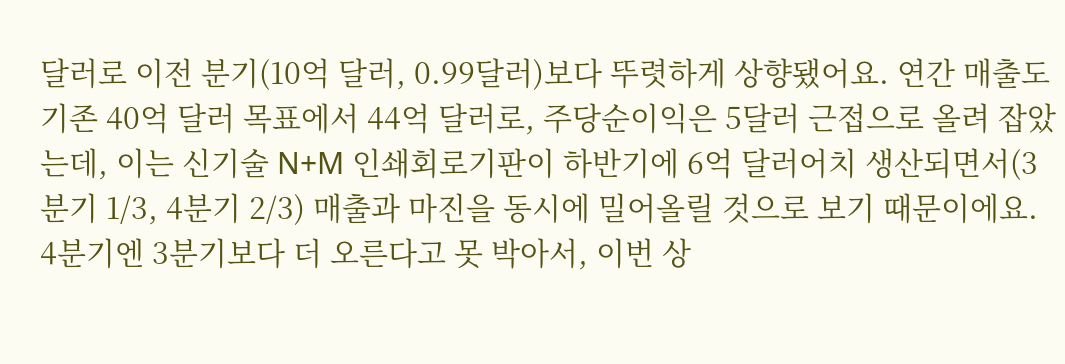달러로 이전 분기(10억 달러, 0.99달러)보다 뚜렷하게 상향됐어요. 연간 매출도 기존 40억 달러 목표에서 44억 달러로, 주당순이익은 5달러 근접으로 올려 잡았는데, 이는 신기술 N+M 인쇄회로기판이 하반기에 6억 달러어치 생산되면서(3분기 1/3, 4분기 2/3) 매출과 마진을 동시에 밀어올릴 것으로 보기 때문이에요. 4분기엔 3분기보다 더 오른다고 못 박아서, 이번 상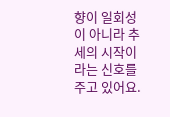향이 일회성이 아니라 추세의 시작이라는 신호를 주고 있어요.